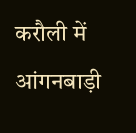करौली में आंगनबाड़ी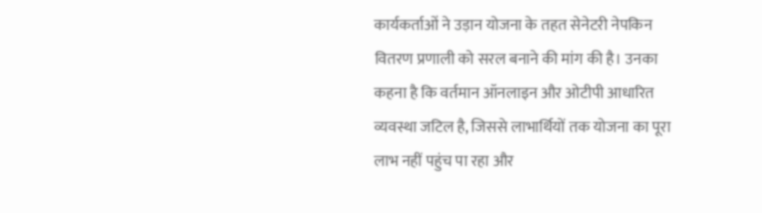कार्यकर्ताओं ने उड़ान योजना के तहत सेनेटरी नेपकिन वितरण प्रणाली को सरल बनाने की मांग की है। उनका कहना है कि वर्तमान ऑनलाइन और ओटीपी आधारित व्यवस्था जटिल है, जिससे लाभार्थियों तक योजना का पूरा लाभ नहीं पहुंच पा रहा और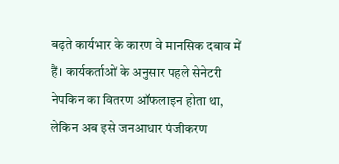बढ़ते कार्यभार के कारण वे मानसिक दबाव में हैं। कार्यकर्ताओं के अनुसार पहले सेनेटरी नेपकिन का वितरण ऑफलाइन होता था, लेकिन अब इसे जनआधार पंजीकरण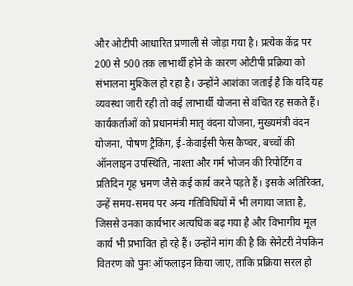और ओटीपी आधारित प्रणाली से जोड़ा गया है। प्रत्येक केंद्र पर 200 से 500 तक लाभार्थी होने के कारण ओटीपी प्रक्रिया को संभालना मुश्किल हो रहा है। उन्होंने आशंका जताई है कि यदि यह व्यवस्था जारी रही तो कई लाभार्थी योजना से वंचित रह सकते हैं। कार्यकर्ताओं को प्रधानमंत्री मातृ वंदना योजना, मुख्यमंत्री वंदन योजना, पोषण ट्रैकिंग, ई-केवाईसी फेस कैप्चर, बच्चों की ऑनलाइन उपस्थिति, नाश्ता और गर्म भोजन की रिपोर्टिंग व प्रतिदिन गृह भ्रमण जैसे कई कार्य करने पड़ते हैं। इसके अतिरिक्त, उन्हें समय-समय पर अन्य गतिविधियों में भी लगाया जाता है, जिससे उनका कार्यभार अत्यधिक बढ़ गया है और विभागीय मूल कार्य भी प्रभावित हो रहे हैं। उन्होंने मांग की है कि सेनेटरी नेपकिन वितरण को पुनः ऑफलाइन किया जाए, ताकि प्रक्रिया सरल हो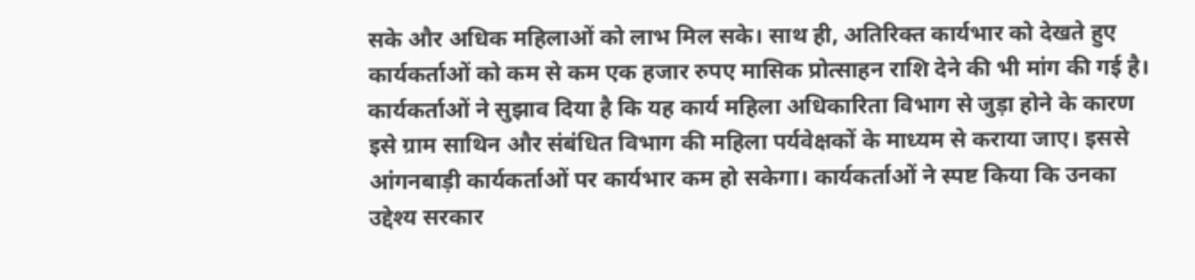सके और अधिक महिलाओं को लाभ मिल सके। साथ ही, अतिरिक्त कार्यभार को देखते हुए कार्यकर्ताओं को कम से कम एक हजार रुपए मासिक प्रोत्साहन राशि देने की भी मांग की गई है। कार्यकर्ताओं ने सुझाव दिया है कि यह कार्य महिला अधिकारिता विभाग से जुड़ा होने के कारण इसे ग्राम साथिन और संबंधित विभाग की महिला पर्यवेक्षकों के माध्यम से कराया जाए। इससे आंगनबाड़ी कार्यकर्ताओं पर कार्यभार कम हो सकेगा। कार्यकर्ताओं ने स्पष्ट किया कि उनका उद्देश्य सरकार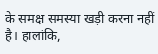के समक्ष समस्या खड़ी करना नहीं है। हालांकि,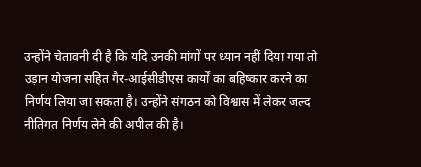उन्होंने चेतावनी दी है कि यदि उनकी मांगों पर ध्यान नहीं दिया गया तो उड़ान योजना सहित गैर-आईसीडीएस कार्यों का बहिष्कार करने का निर्णय लिया जा सकता है। उन्होंने संगठन को विश्वास में लेकर जल्द नीतिगत निर्णय लेने की अपील की है।